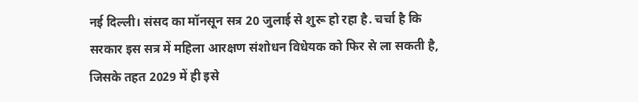नई दिल्ली। संसद का मॉनसून सत्र 20 जुलाई से शुरू हो रहा है. चर्चा है कि सरकार इस सत्र में महिला आरक्षण संशोधन विधेयक को फिर से ला सकती है, जिसके तहत 2029 में ही इसे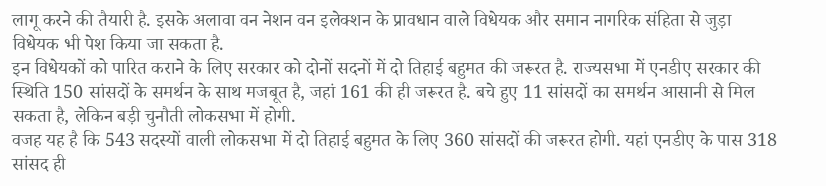लागू करने की तैयारी है. इसके अलावा वन नेशन वन इलेक्शन के प्रावधान वाले विधेयक और समान नागरिक संहिता से जुड़ा विधेयक भी पेश किया जा सकता है.
इन विधेयकों को पारित कराने के लिए सरकार को दोनों सदनों में दो तिहाई बहुमत की जरूरत है. राज्यसभा में एनडीए सरकार की स्थिति 150 सांसदों के समर्थन के साथ मजबूत है, जहां 161 की ही जरूरत है. बचे हुए 11 सांसदों का समर्थन आसानी से मिल सकता है, लेकिन बड़ी चुनौती लोकसभा में होगी.
वजह यह है कि 543 सदस्यों वाली लोकसभा में दो तिहाई बहुमत के लिए 360 सांसदों की जरूरत होगी. यहां एनडीए के पास 318 सांसद ही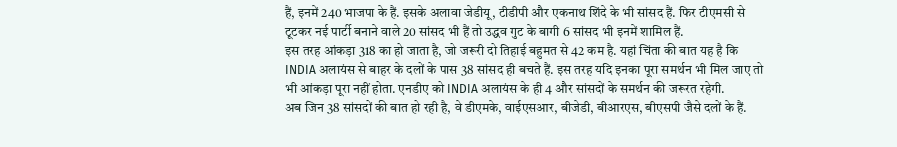हैं, इनमें 240 भाजपा के हैं. इसके अलावा जेडीयू, टीडीपी और एकनाथ शिंदे के भी सांसद हैं. फिर टीएमसी से टूटकर नई पार्टी बनाने वाले 20 सांसद भी हैं तो उद्धव गुट के बागी 6 सांसद भी इनमें शामिल हैं.
इस तरह आंकड़ा 318 का हो जाता है, जो जरूरी दो तिहाई बहुमत से 42 कम है. यहां चिंता की बात यह है कि INDIA अलायंस से बाहर के दलों के पास 38 सांसद ही बचते हैं. इस तरह यदि इनका पूरा समर्थन भी मिल जाए तो भी आंकड़ा पूरा नहीं होता. एनडीए को INDIA अलायंस के ही 4 और सांसदों के समर्थन की जरूरत रहेगी.
अब जिन 38 सांसदों की बात हो रही है, वे डीएमके, वाईएसआर, बीजेडी, बीआरएस, बीएसपी जैसे दलों के हैं.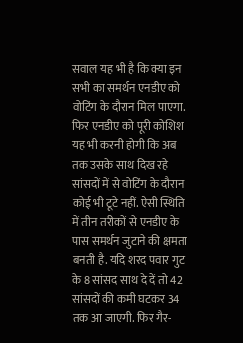सवाल यह भी है कि क्या इन सभी का समर्थन एनडीए को वोटिंग के दौरान मिल पाएगा. फिर एनडीए को पूरी कोशिश यह भी करनी होगी कि अब तक उसके साथ दिख रहे सांसदों में से वोटिंग के दौरान कोई भी टूटे नहीं. ऐसी स्थिति में तीन तरीकों से एनडीए के पास समर्थन जुटाने की क्षमता बनती है. यदि शरद पवार गुट के 8 सांसद साथ दे दें तो 42 सांसदों की कमी घटकर 34 तक आ जाएगी. फिर गैर-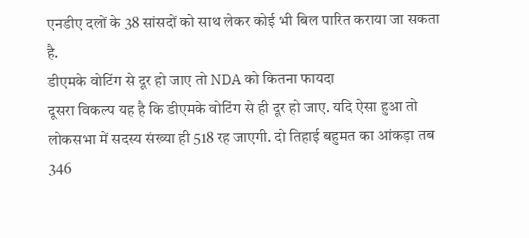एनडीए दलों के 38 सांसदों को साथ लेकर कोई भी बिल पारित कराया जा सकता है.
डीएमके वोटिंग से दूर हो जाए तो NDA को कितना फायदा
दूसरा विकल्प यह है कि डीएमके वोटिंग से ही दूर हो जाए. यदि ऐसा हुआ तो लोकसभा में सदस्य संख्या ही 518 रह जाएगी. दो तिहाई बहुमत का आंकड़ा तब 346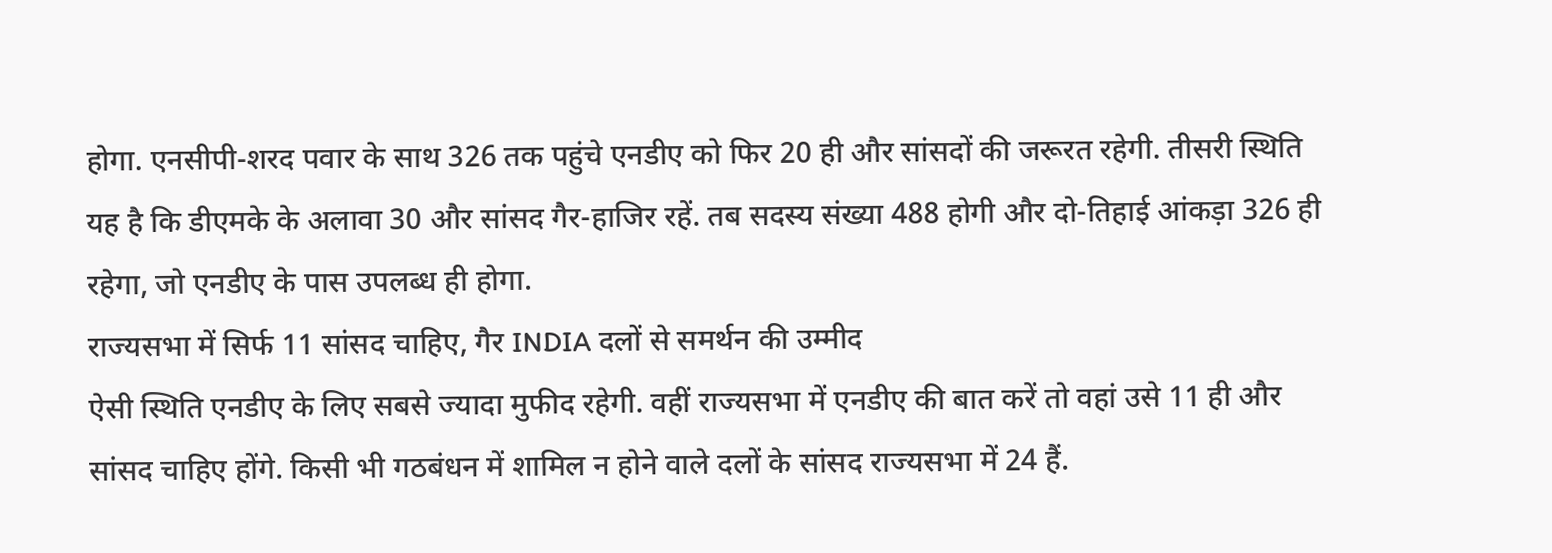होगा. एनसीपी-शरद पवार के साथ 326 तक पहुंचे एनडीए को फिर 20 ही और सांसदों की जरूरत रहेगी. तीसरी स्थिति यह है कि डीएमके के अलावा 30 और सांसद गैर-हाजिर रहें. तब सदस्य संख्या 488 होगी और दो-तिहाई आंकड़ा 326 ही रहेगा, जो एनडीए के पास उपलब्ध ही होगा.
राज्यसभा में सिर्फ 11 सांसद चाहिए, गैर INDIA दलों से समर्थन की उम्मीद
ऐसी स्थिति एनडीए के लिए सबसे ज्यादा मुफीद रहेगी. वहीं राज्यसभा में एनडीए की बात करें तो वहां उसे 11 ही और सांसद चाहिए होंगे. किसी भी गठबंधन में शामिल न होने वाले दलों के सांसद राज्यसभा में 24 हैं.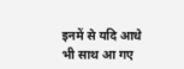इनमें से यदि आधे भी साथ आ गए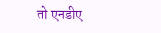तो एनडीए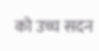को उच्च सदन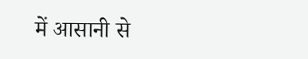में आसानी से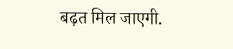बढ़त मिल जाएगी.